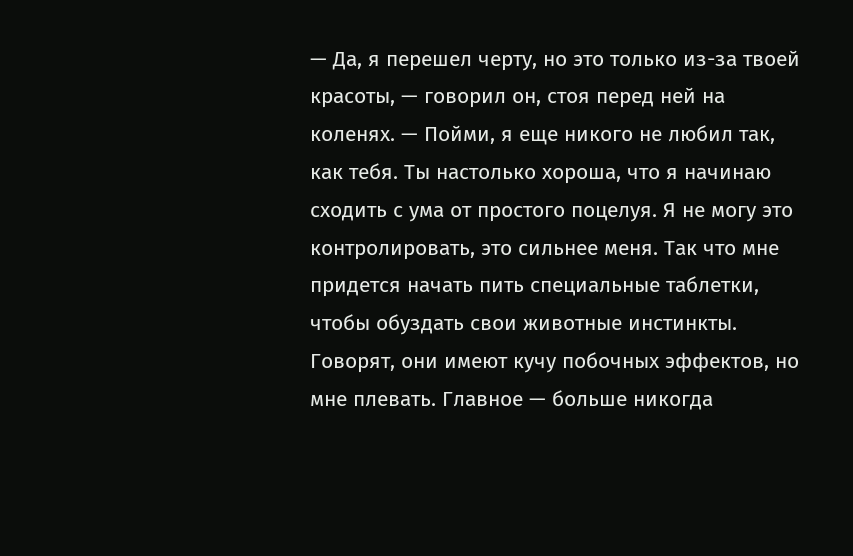— Да, я перешел черту, но это только из-за твоей красоты, — говорил он, стоя перед ней на коленях. — Пойми, я еще никого не любил так, как тебя. Ты настолько хороша, что я начинаю сходить с ума от простого поцелуя. Я не могу это контролировать, это сильнее меня. Так что мне придется начать пить специальные таблетки, чтобы обуздать свои животные инстинкты. Говорят, они имеют кучу побочных эффектов, но мне плевать. Главное — больше никогда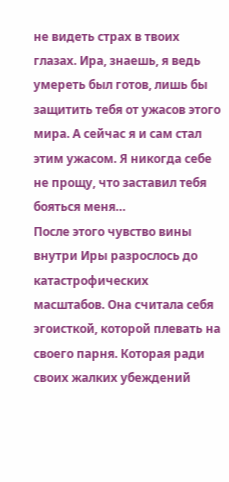не видеть страх в твоих глазах. Ира, знаешь, я ведь умереть был готов, лишь бы защитить тебя от ужасов этого мира. А сейчас я и сам стал этим ужасом. Я никогда себе не прощу, что заставил тебя бояться меня…
После этого чувство вины внутри Иры разрослось до катастрофических масштабов. Она считала себя эгоисткой, которой плевать на своего парня. Которая ради своих жалких убеждений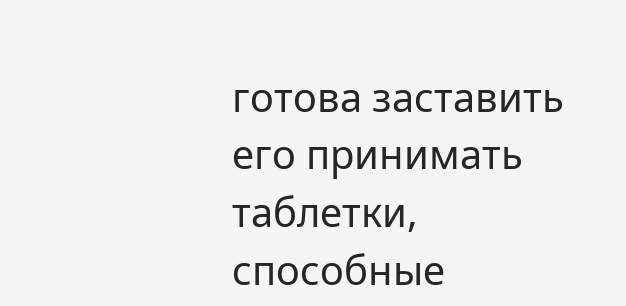готова заставить его принимать таблетки, способные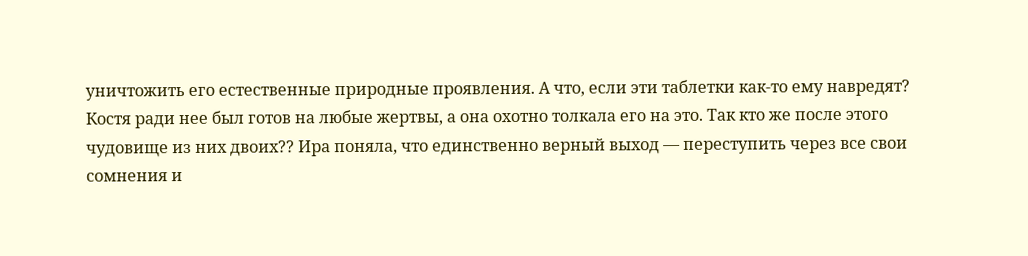уничтожить его естественные природные проявления. А что, если эти таблетки как-то ему навредят? Костя ради нее был готов на любые жертвы, а она охотно толкала его на это. Так кто же после этого чудовище из них двоих?? Ира поняла, что единственно верный выход — переступить через все свои сомнения и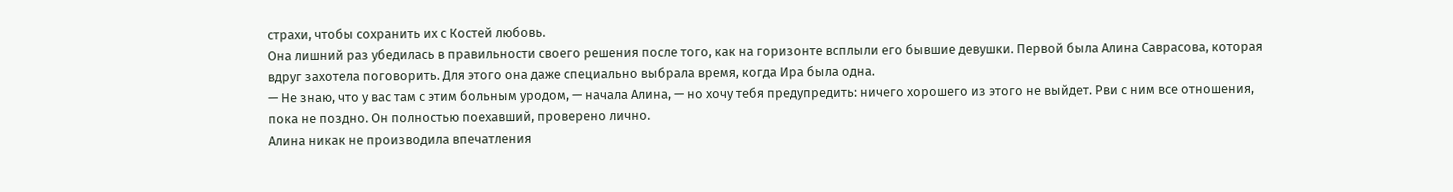страхи, чтобы сохранить их с Костей любовь.
Она лишний раз убедилась в правильности своего решения после того, как на горизонте всплыли его бывшие девушки. Первой была Алина Саврасова, которая вдруг захотела поговорить. Для этого она даже специально выбрала время, когда Ира была одна.
— Не знаю, что у вас там с этим больным уродом, — начала Алина, — но хочу тебя предупредить: ничего хорошего из этого не выйдет. Рви с ним все отношения, пока не поздно. Он полностью поехавший, проверено лично.
Алина никак не производила впечатления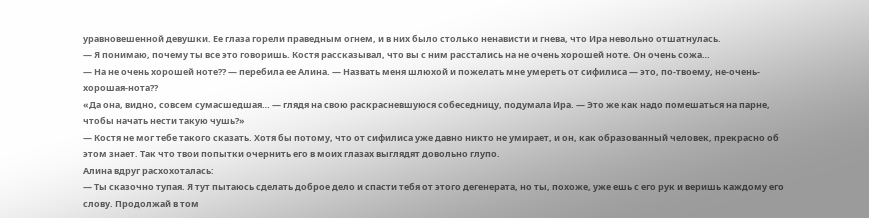уравновешенной девушки. Ее глаза горели праведным огнем, и в них было столько ненависти и гнева, что Ира невольно отшатнулась.
— Я понимаю, почему ты все это говоришь. Костя рассказывал, что вы с ним расстались на не очень хорошей ноте. Он очень сожа…
— На не очень хорошей ноте?? — перебила ее Алина. — Назвать меня шлюхой и пожелать мне умереть от сифилиса — это, по-твоему, не-очень-хорошая-нота??
«Да она, видно, совсем сумасшедшая… — глядя на свою раскрасневшуюся собеседницу, подумала Ира. — Это же как надо помешаться на парне, чтобы начать нести такую чушь?»
— Костя не мог тебе такого сказать. Хотя бы потому, что от сифилиса уже давно никто не умирает, и он, как образованный человек, прекрасно об этом знает. Так что твои попытки очернить его в моих глазах выглядят довольно глупо.
Алина вдруг расхохоталась:
— Ты сказочно тупая. Я тут пытаюсь сделать доброе дело и спасти тебя от этого дегенерата, но ты, похоже, уже ешь с его рук и веришь каждому его слову. Продолжай в том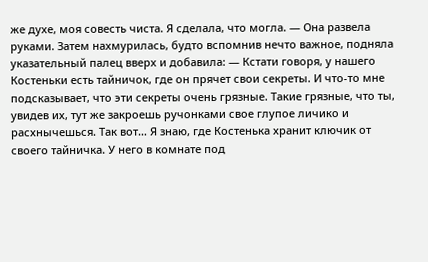же духе, моя совесть чиста. Я сделала, что могла. — Она развела руками. Затем нахмурилась, будто вспомнив нечто важное, подняла указательный палец вверх и добавила: — Кстати говоря, у нашего Костеньки есть тайничок, где он прячет свои секреты. И что-то мне подсказывает, что эти секреты очень грязные. Такие грязные, что ты, увидев их, тут же закроешь ручонками свое глупое личико и расхнычешься. Так вот… Я знаю, где Костенька хранит ключик от своего тайничка. У него в комнате под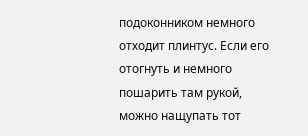подоконником немного отходит плинтус. Если его отогнуть и немного пошарить там рукой, можно нащупать тот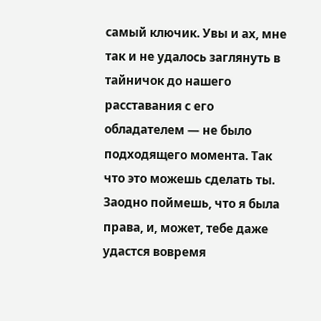самый ключик. Увы и ах, мне так и не удалось заглянуть в тайничок до нашего расставания с его обладателем — не было подходящего момента. Так что это можешь сделать ты. Заодно поймешь, что я была права, и, может, тебе даже удастся вовремя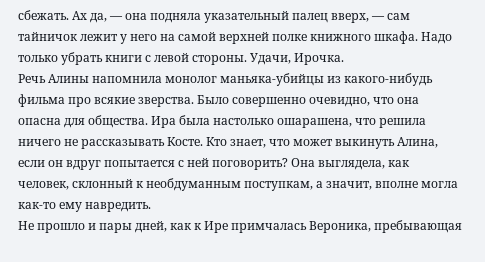сбежать. Ах да, — она подняла указательный палец вверх, — сам тайничок лежит у него на самой верхней полке книжного шкафа. Надо только убрать книги с левой стороны. Удачи, Ирочка.
Речь Алины напомнила монолог маньяка-убийцы из какого-нибудь фильма про всякие зверства. Было совершенно очевидно, что она опасна для общества. Ира была настолько ошарашена, что решила ничего не рассказывать Косте. Кто знает, что может выкинуть Алина, если он вдруг попытается с ней поговорить? Она выглядела, как человек, склонный к необдуманным поступкам, а значит, вполне могла как-то ему навредить.
Не прошло и пары дней, как к Ире примчалась Вероника, пребывающая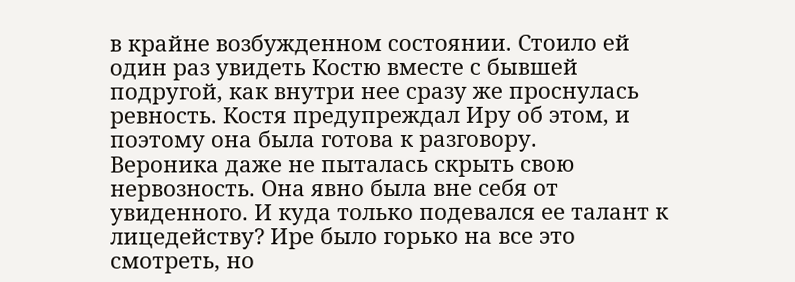в крайне возбужденном состоянии. Стоило ей один раз увидеть Костю вместе с бывшей подругой, как внутри нее сразу же проснулась ревность. Костя предупреждал Иру об этом, и поэтому она была готова к разговору.
Вероника даже не пыталась скрыть свою нервозность. Она явно была вне себя от увиденного. И куда только подевался ее талант к лицедейству? Ире было горько на все это смотреть, но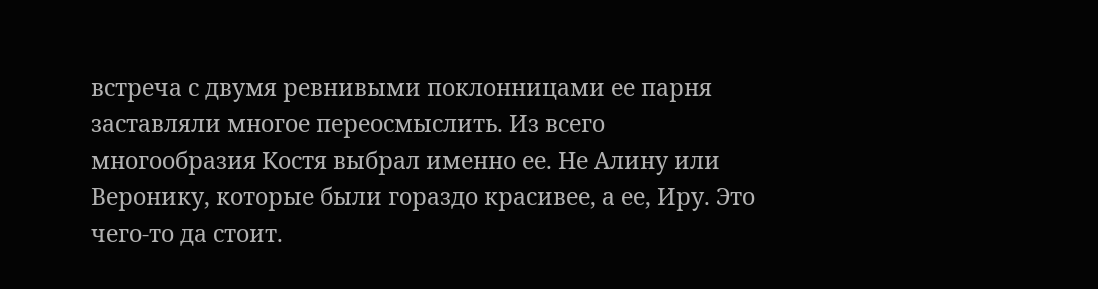встреча с двумя ревнивыми поклонницами ее парня заставляли многое переосмыслить. Из всего многообразия Костя выбрал именно ее. Не Алину или Веронику, которые были гораздо красивее, а ее, Иру. Это чего-то да стоит.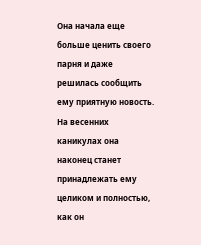Она начала еще больше ценить своего парня и даже решилась сообщить ему приятную новость. На весенних каникулах она наконец станет принадлежать ему целиком и полностью, как он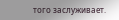того заслуживает.